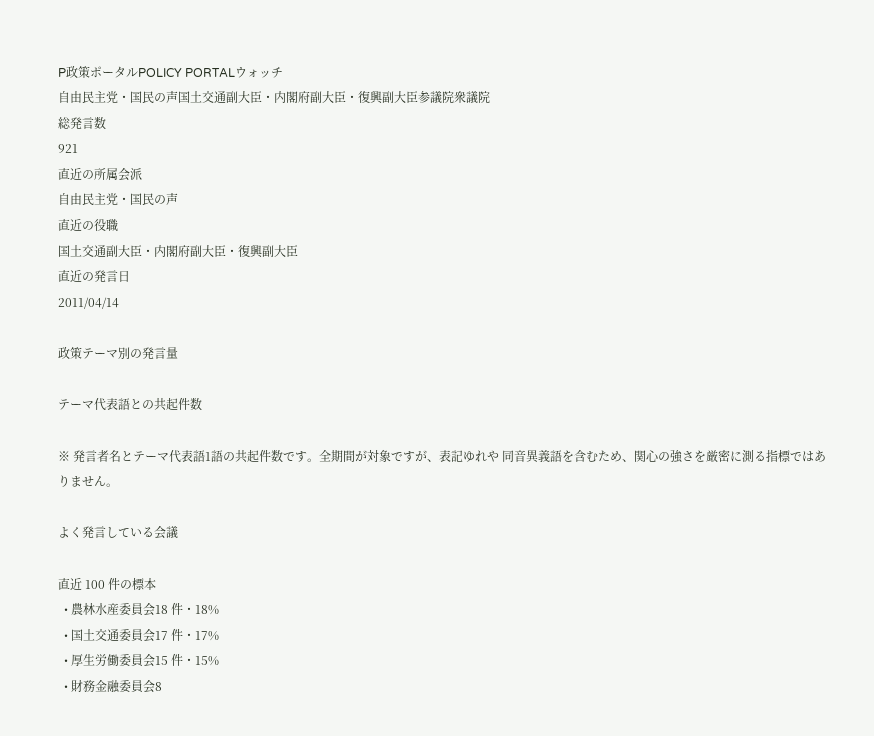P政策ポータルPOLICY PORTALウォッチ
自由民主党・国民の声国土交通副大臣・内閣府副大臣・復興副大臣参議院衆議院
総発言数
921
直近の所属会派
自由民主党・国民の声
直近の役職
国土交通副大臣・内閣府副大臣・復興副大臣
直近の発言日
2011/04/14

政策テーマ別の発言量

テーマ代表語との共起件数

※ 発言者名とテーマ代表語1語の共起件数です。全期間が対象ですが、表記ゆれや 同音異義語を含むため、関心の強さを厳密に測る指標ではありません。

よく発言している会議

直近 100 件の標本
  • 農林水産委員会18 件・18%
  • 国土交通委員会17 件・17%
  • 厚生労働委員会15 件・15%
  • 財務金融委員会8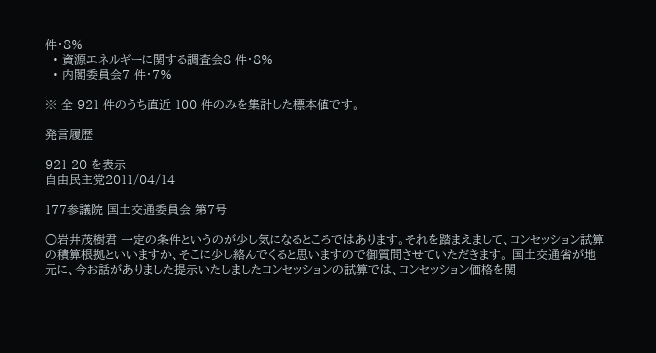件・8%
  • 資源エネルギーに関する調査会8 件・8%
  • 内閣委員会7 件・7%

※ 全 921 件のうち直近 100 件のみを集計した標本値です。

発言履歴

921 20 を表示
自由民主党2011/04/14

177参議院 国土交通委員会 第7号

○岩井茂樹君 一定の条件というのが少し気になるところではあります。それを踏まえまして、コンセッション試算の積算根拠といいますか、そこに少し絡んでくると思いますので御質問させていただきます。 国土交通省が地元に、今お話がありました提示いたしましたコンセッションの試算では、コンセッション価格を関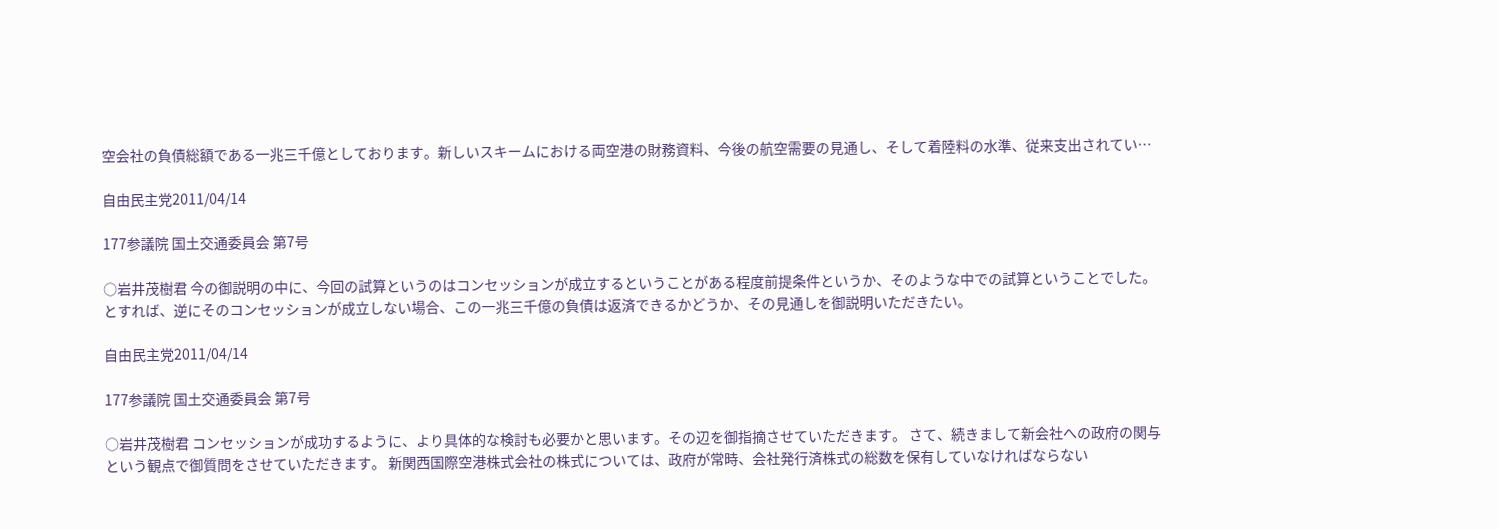空会社の負債総額である一兆三千億としております。新しいスキームにおける両空港の財務資料、今後の航空需要の見通し、そして着陸料の水準、従来支出されてい…

自由民主党2011/04/14

177参議院 国土交通委員会 第7号

○岩井茂樹君 今の御説明の中に、今回の試算というのはコンセッションが成立するということがある程度前提条件というか、そのような中での試算ということでした。とすれば、逆にそのコンセッションが成立しない場合、この一兆三千億の負債は返済できるかどうか、その見通しを御説明いただきたい。

自由民主党2011/04/14

177参議院 国土交通委員会 第7号

○岩井茂樹君 コンセッションが成功するように、より具体的な検討も必要かと思います。その辺を御指摘させていただきます。 さて、続きまして新会社への政府の関与という観点で御質問をさせていただきます。 新関西国際空港株式会社の株式については、政府が常時、会社発行済株式の総数を保有していなければならない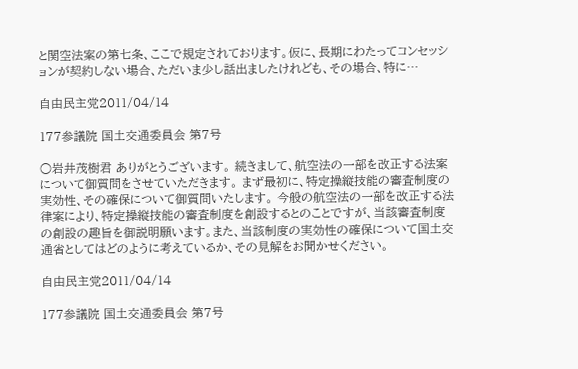と関空法案の第七条、ここで規定されております。仮に、長期にわたってコンセッションが契約しない場合、ただいま少し話出ましたけれども、その場合、特に…

自由民主党2011/04/14

177参議院 国土交通委員会 第7号

○岩井茂樹君 ありがとうございます。 続きまして、航空法の一部を改正する法案について御質問をさせていただきます。 まず最初に、特定操縦技能の審査制度の実効性、その確保について御質問いたします。 今般の航空法の一部を改正する法律案により、特定操縦技能の審査制度を創設するとのことですが、当該審査制度の創設の趣旨を御説明願います。また、当該制度の実効性の確保について国土交通省としてはどのように考えているか、その見解をお聞かせください。

自由民主党2011/04/14

177参議院 国土交通委員会 第7号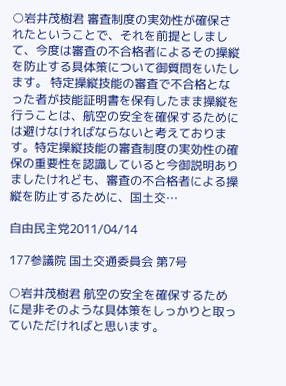○岩井茂樹君 審査制度の実効性が確保されたということで、それを前提としまして、今度は審査の不合格者によるその操縦を防止する具体策について御質問をいたします。 特定操縦技能の審査で不合格となった者が技能証明書を保有したまま操縦を行うことは、航空の安全を確保するためには避けなければならないと考えております。特定操縦技能の審査制度の実効性の確保の重要性を認識していると今御説明ありましたけれども、審査の不合格者による操縦を防止するために、国土交…

自由民主党2011/04/14

177参議院 国土交通委員会 第7号

○岩井茂樹君 航空の安全を確保するために是非そのような具体策をしっかりと取っていただければと思います。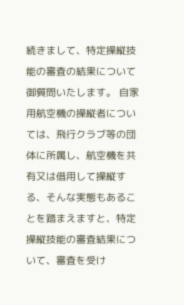続きまして、特定操縦技能の審査の結果について御質問いたします。 自家用航空機の操縦者については、飛行クラブ等の団体に所属し、航空機を共有又は借用して操縦する、そんな実態もあることを踏まえますと、特定操縦技能の審査結果について、審査を受け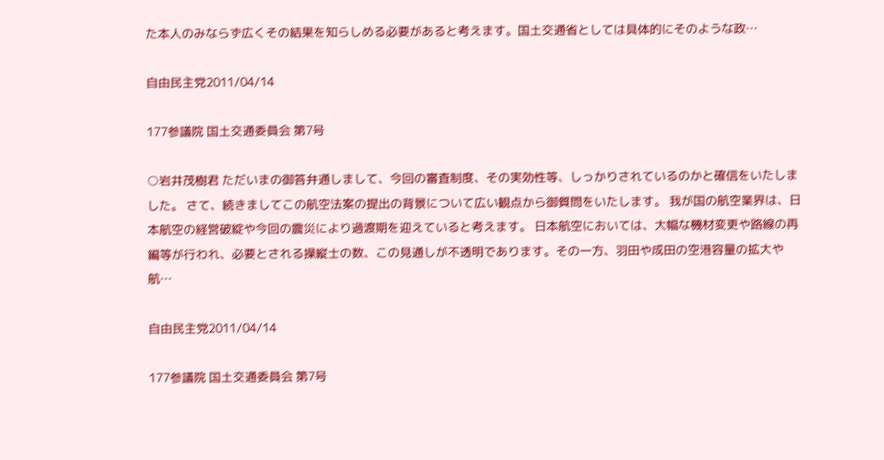た本人のみならず広くその結果を知らしめる必要があると考えます。国土交通省としては具体的にそのような政…

自由民主党2011/04/14

177参議院 国土交通委員会 第7号

○岩井茂樹君 ただいまの御答弁通しまして、今回の審査制度、その実効性等、しっかりされているのかと確信をいたしました。 さて、続きましてこの航空法案の提出の背景について広い観点から御質問をいたします。 我が国の航空業界は、日本航空の経営破綻や今回の震災により過渡期を迎えていると考えます。 日本航空においては、大幅な機材変更や路線の再編等が行われ、必要とされる操縦士の数、この見通しが不透明であります。その一方、羽田や成田の空港容量の拡大や航…

自由民主党2011/04/14

177参議院 国土交通委員会 第7号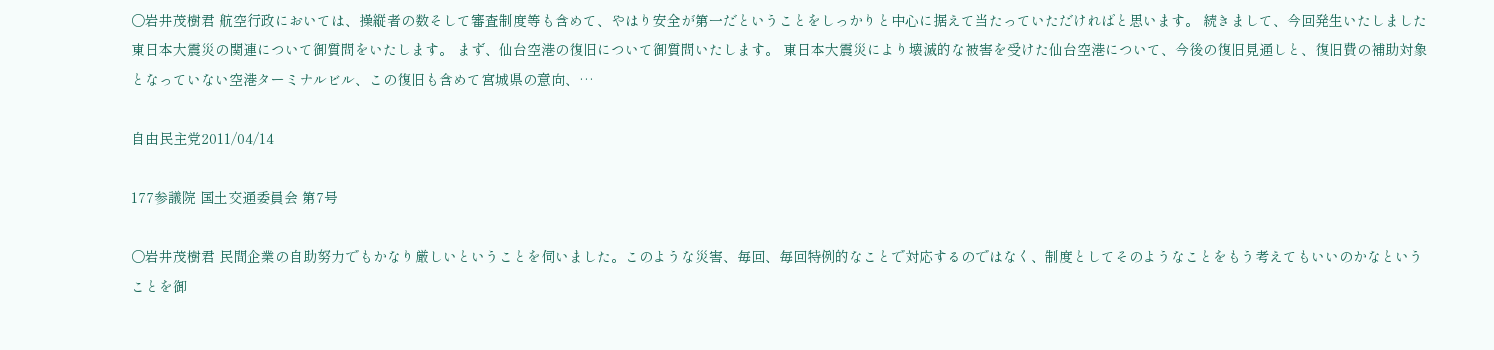○岩井茂樹君 航空行政においては、操縦者の数そして審査制度等も含めて、やはり安全が第一だということをしっかりと中心に据えて当たっていただければと思います。 続きまして、今回発生いたしました東日本大震災の関連について御質問をいたします。 まず、仙台空港の復旧について御質問いたします。 東日本大震災により壊滅的な被害を受けた仙台空港について、今後の復旧見通しと、復旧費の補助対象となっていない空港ターミナルビル、この復旧も含めて宮城県の意向、…

自由民主党2011/04/14

177参議院 国土交通委員会 第7号

○岩井茂樹君 民間企業の自助努力でもかなり厳しいということを伺いました。このような災害、毎回、毎回特例的なことで対応するのではなく、制度としてそのようなことをもう考えてもいいのかなということを御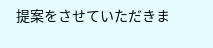提案をさせていただきま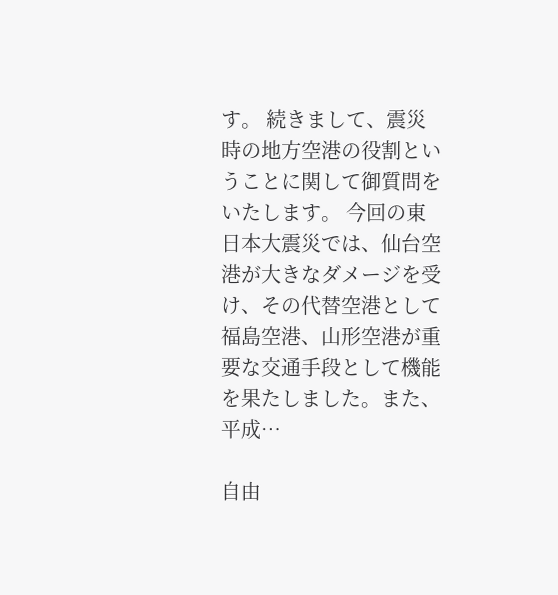す。 続きまして、震災時の地方空港の役割ということに関して御質問をいたします。 今回の東日本大震災では、仙台空港が大きなダメージを受け、その代替空港として福島空港、山形空港が重要な交通手段として機能を果たしました。また、平成…

自由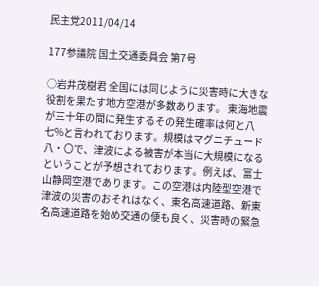民主党2011/04/14

177参議院 国土交通委員会 第7号

○岩井茂樹君 全国には同じように災害時に大きな役割を果たす地方空港が多数あります。 東海地震が三十年の間に発生するその発生確率は何と八七%と言われております。規模はマグニチュード八・〇で、津波による被害が本当に大規模になるということが予想されております。例えば、富士山静岡空港であります。この空港は内陸型空港で津波の災害のおそれはなく、東名高速道路、新東名高速道路を始め交通の便も良く、災害時の緊急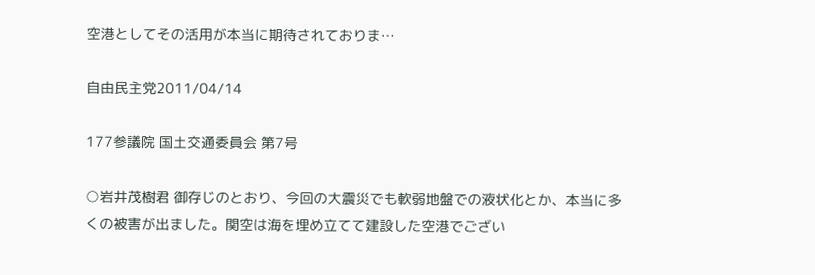空港としてその活用が本当に期待されておりま…

自由民主党2011/04/14

177参議院 国土交通委員会 第7号

○岩井茂樹君 御存じのとおり、今回の大震災でも軟弱地盤での液状化とか、本当に多くの被害が出ました。関空は海を埋め立てて建設した空港でござい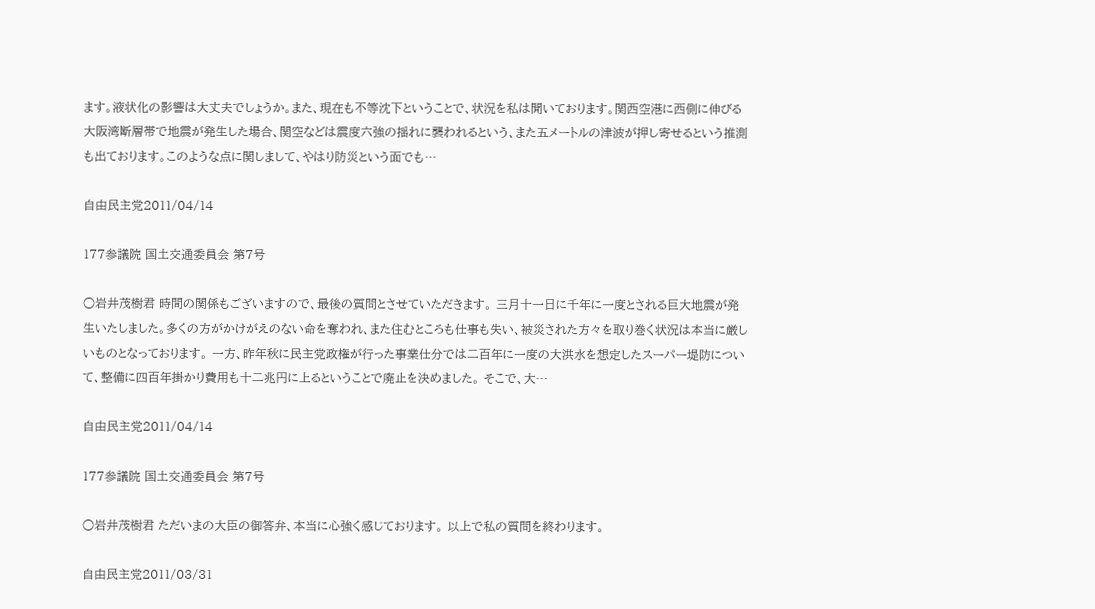ます。液状化の影響は大丈夫でしょうか。また、現在も不等沈下ということで、状況を私は聞いております。関西空港に西側に伸びる大阪湾断層帯で地震が発生した場合、関空などは震度六強の揺れに襲われるという、また五メートルの津波が押し寄せるという推測も出ております。このような点に関しまして、やはり防災という面でも…

自由民主党2011/04/14

177参議院 国土交通委員会 第7号

○岩井茂樹君 時間の関係もございますので、最後の質問とさせていただきます。 三月十一日に千年に一度とされる巨大地震が発生いたしました。多くの方がかけがえのない命を奪われ、また住むところも仕事も失い、被災された方々を取り巻く状況は本当に厳しいものとなっております。 一方、昨年秋に民主党政権が行った事業仕分では二百年に一度の大洪水を想定したスーパー堤防について、整備に四百年掛かり費用も十二兆円に上るということで廃止を決めました。 そこで、大…

自由民主党2011/04/14

177参議院 国土交通委員会 第7号

○岩井茂樹君 ただいまの大臣の御答弁、本当に心強く感じております。 以上で私の質問を終わります。

自由民主党2011/03/31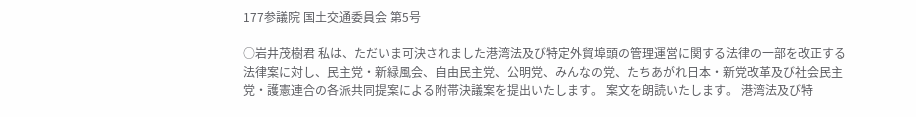177参議院 国土交通委員会 第5号

○岩井茂樹君 私は、ただいま可決されました港湾法及び特定外貿埠頭の管理運営に関する法律の一部を改正する法律案に対し、民主党・新緑風会、自由民主党、公明党、みんなの党、たちあがれ日本・新党改革及び社会民主党・護憲連合の各派共同提案による附帯決議案を提出いたします。 案文を朗読いたします。 港湾法及び特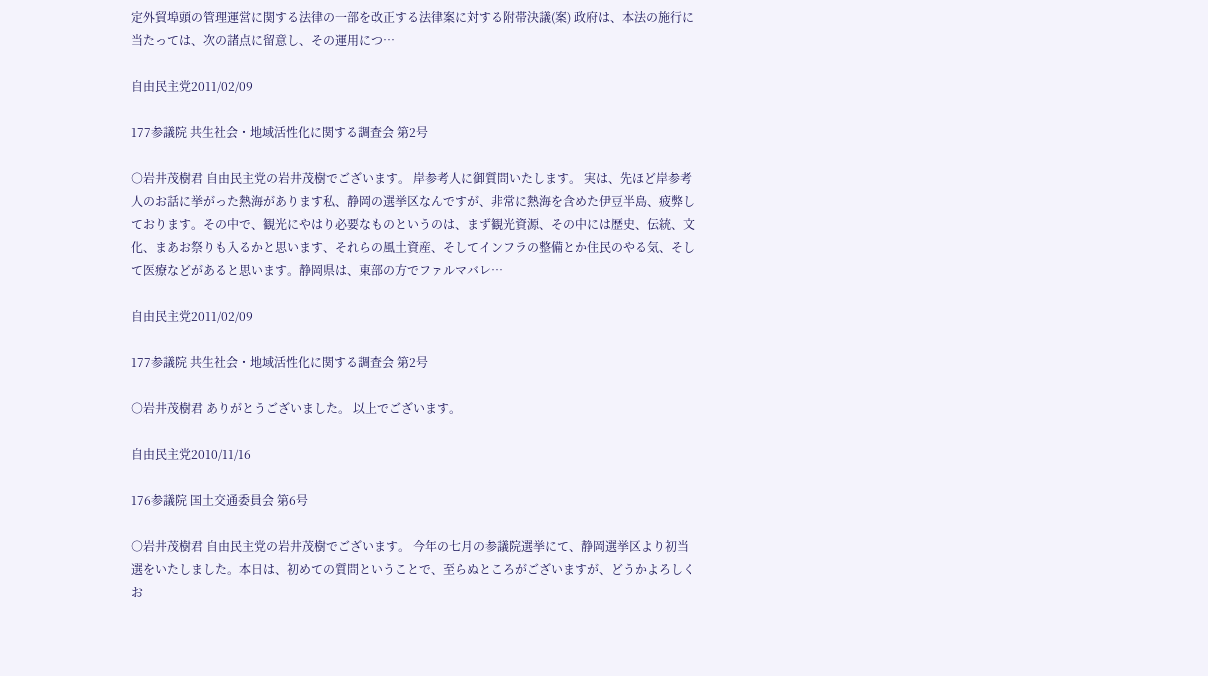定外貿埠頭の管理運営に関する法律の一部を改正する法律案に対する附帯決議(案) 政府は、本法の施行に当たっては、次の諸点に留意し、その運用につ…

自由民主党2011/02/09

177参議院 共生社会・地域活性化に関する調査会 第2号

○岩井茂樹君 自由民主党の岩井茂樹でございます。 岸参考人に御質問いたします。 実は、先ほど岸参考人のお話に挙がった熱海があります私、静岡の選挙区なんですが、非常に熱海を含めた伊豆半島、疲弊しております。その中で、観光にやはり必要なものというのは、まず観光資源、その中には歴史、伝統、文化、まあお祭りも入るかと思います、それらの風土資産、そしてインフラの整備とか住民のやる気、そして医療などがあると思います。静岡県は、東部の方でファルマバレ…

自由民主党2011/02/09

177参議院 共生社会・地域活性化に関する調査会 第2号

○岩井茂樹君 ありがとうございました。 以上でございます。

自由民主党2010/11/16

176参議院 国土交通委員会 第6号

○岩井茂樹君 自由民主党の岩井茂樹でございます。 今年の七月の参議院選挙にて、静岡選挙区より初当選をいたしました。本日は、初めての質問ということで、至らぬところがございますが、どうかよろしくお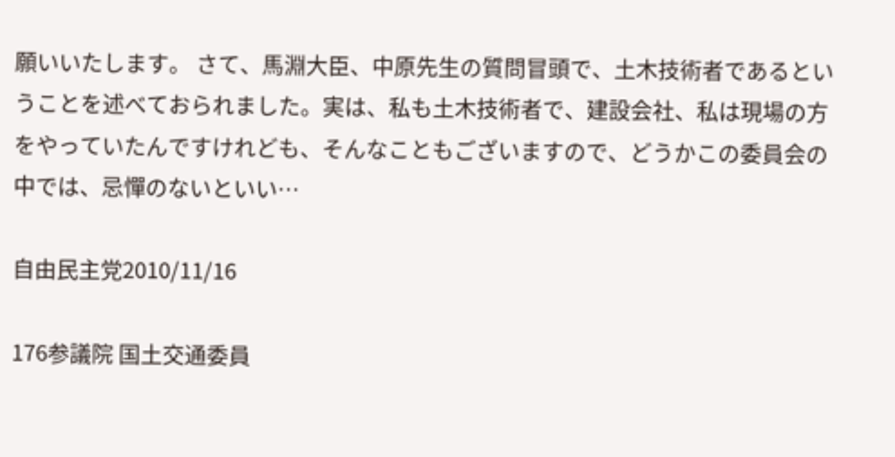願いいたします。 さて、馬淵大臣、中原先生の質問冒頭で、土木技術者であるということを述べておられました。実は、私も土木技術者で、建設会社、私は現場の方をやっていたんですけれども、そんなこともございますので、どうかこの委員会の中では、忌憚のないといい…

自由民主党2010/11/16

176参議院 国土交通委員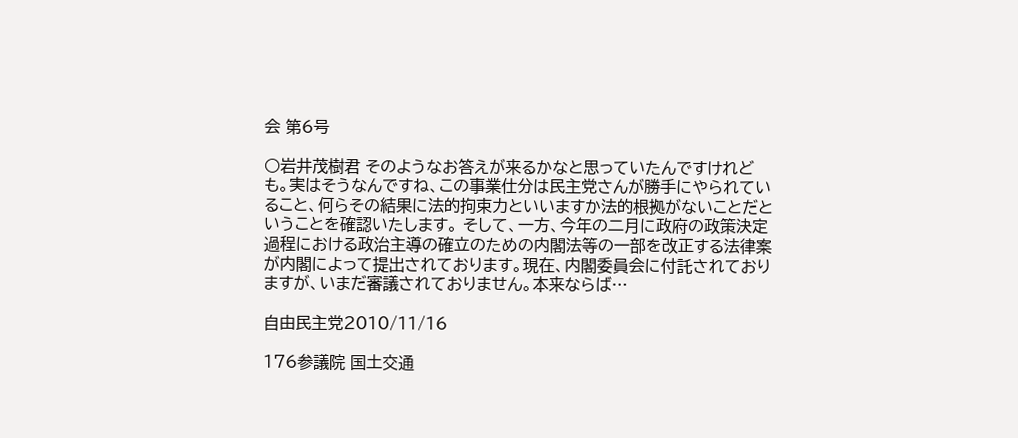会 第6号

○岩井茂樹君 そのようなお答えが来るかなと思っていたんですけれども。実はそうなんですね、この事業仕分は民主党さんが勝手にやられていること、何らその結果に法的拘束力といいますか法的根拠がないことだということを確認いたします。 そして、一方、今年の二月に政府の政策決定過程における政治主導の確立のための内閣法等の一部を改正する法律案が内閣によって提出されております。現在、内閣委員会に付託されておりますが、いまだ審議されておりません。本来ならば…

自由民主党2010/11/16

176参議院 国土交通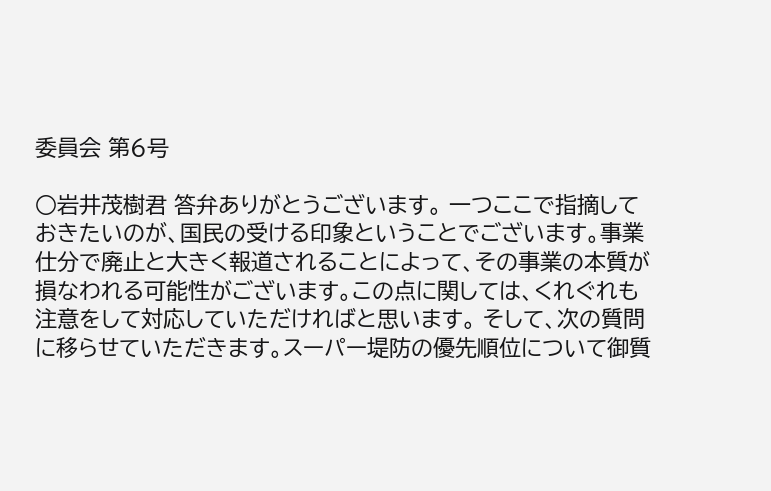委員会 第6号

○岩井茂樹君 答弁ありがとうございます。 一つここで指摘しておきたいのが、国民の受ける印象ということでございます。事業仕分で廃止と大きく報道されることによって、その事業の本質が損なわれる可能性がございます。この点に関しては、くれぐれも注意をして対応していただければと思います。 そして、次の質問に移らせていただきます。スーパー堤防の優先順位について御質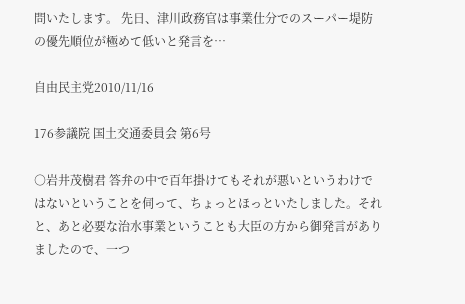問いたします。 先日、津川政務官は事業仕分でのスーパー堤防の優先順位が極めて低いと発言を…

自由民主党2010/11/16

176参議院 国土交通委員会 第6号

○岩井茂樹君 答弁の中で百年掛けてもそれが悪いというわけではないということを伺って、ちょっとほっといたしました。それと、あと必要な治水事業ということも大臣の方から御発言がありましたので、一つ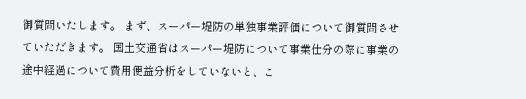御質問いたします。 まず、スーパー堤防の単独事業評価について御質問させていただきます。 国土交通省はスーパー堤防について事業仕分の際に事業の途中経過について費用便益分析をしていないと、こ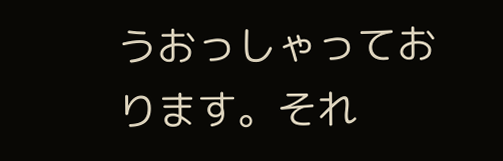うおっしゃっております。それ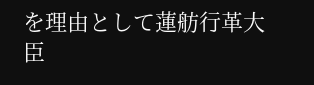を理由として蓮舫行革大臣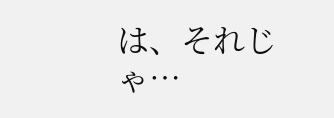は、それじゃ…